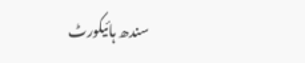سندھ ہائیکورٹ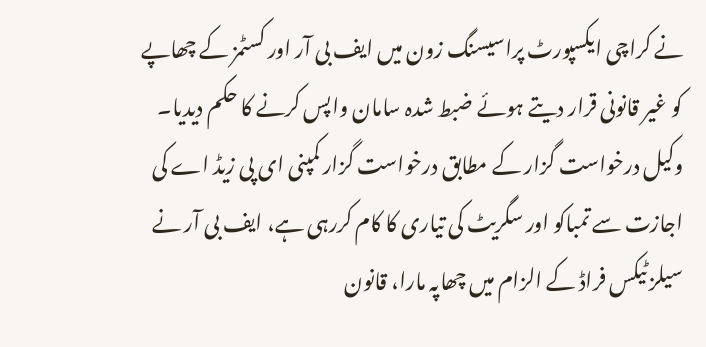نے کراچی ایکسپورٹ پراسیسنگ زون میں ایف بی آر اور کسٹمز کے چھاپے کو غیر قانونی قرار دیتے ہوئے ضبط شدہ سامان واپس کرنے کا حکم دیدیا۔
وکیل درخواست گزار کے مطابق درخواست گزار کمپنی ای پی زیڈ اے کی اجازت سے تمباکو اور سگریٹ کی تیاری کا کام کررہی ہے، ایف بی آر نے سیلز ٹیکس فراڈ کے الزام میں چھاپہ مارا، قانون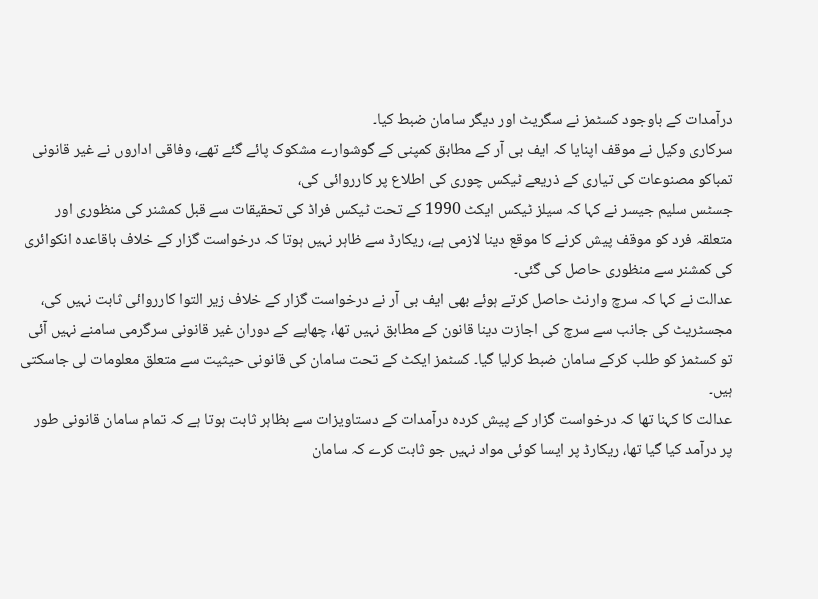درآمدات کے باوجود کسٹمز نے سگریٹ اور دیگر سامان ضبط کیا۔
سرکاری وکیل نے موقف اپنایا کہ ایف بی آر کے مطابق کمپنی کے گوشوارے مشکوک پائے گئے تھے، وفاقی اداروں نے غیر قانونی تمباکو مصنوعات کی تیاری کے ذریعے ٹیکس چوری کی اطلاع پر کارروائی کی،
جسٹس سلیم جیسر نے کہا کہ سیلز ٹیکس ایکٹ 1990 کے تحت ٹیکس فراڈ کی تحقیقات سے قبل کمشنر کی منظوری اور متعلقہ فرد کو موقف پیش کرنے کا موقع دینا لازمی ہے، ریکارڈ سے ظاہر نہیں ہوتا کہ درخواست گزار کے خلاف باقاعدہ انکوائری کی کمشنر سے منظوری حاصل کی گئی۔
عدالت نے کہا کہ سرچ وارنٹ حاصل کرتے ہوئے بھی ایف بی آر نے درخواست گزار کے خلاف زیر التوا کارروائی ثابت نہیں کی، مجسٹریٹ کی جانب سے سرچ کی اجازت دینا قانون کے مطابق نہیں تھا، چھاپے کے دوران غیر قانونی سرگرمی سامنے نہیں آئی تو کسٹمز کو طلب کرکے سامان ضبط کرلیا گیا۔ کسٹمز ایکٹ کے تحت سامان کی قانونی حیثیت سے متعلق معلومات لی جاسکتی ہیں۔
عدالت کا کہنا تھا کہ درخواست گزار کے پیش کردہ درآمدات کے دستاویزات سے بظاہر ثابت ہوتا ہے کہ تمام سامان قانونی طور پر درآمد کیا گیا تھا، ریکارڈ پر ایسا کوئی مواد نہیں جو ثابت کرے کہ سامان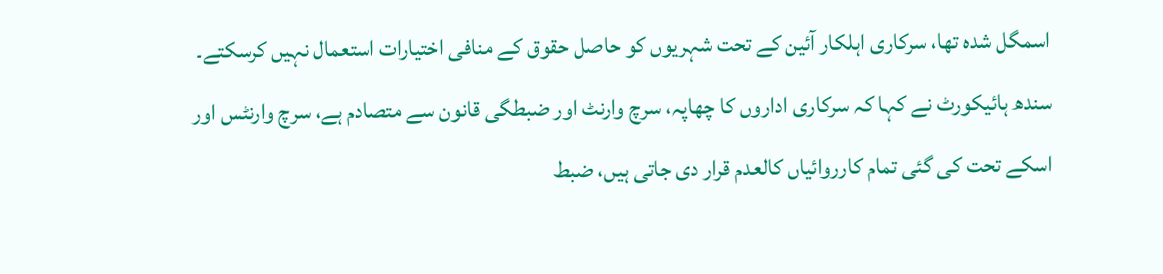اسمگل شدہ تھا، سرکاری اہلکار آئین کے تحت شہریوں کو حاصل حقوق کے منافی اختیارات استعمال نہیں کرسکتے۔
سندھ ہائیکورٹ نے کہا کہ سرکاری اداروں کا چھاپہ، سرچ وارنٹ اور ضبطگی قانون سے متصادم ہے، سرچ وارنٹس اور اسکے تحت کی گئی تمام کارروائیاں کالعدم قرار دی جاتی ہیں، ضبط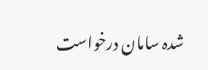شدہ سامان درخواست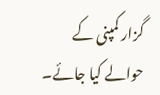گزار کمپنی کے حوالے کیا جائے۔